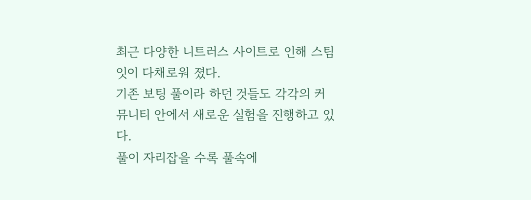최근 다양한 니트러스 사이트로 인해 스팀잇이 다채로워 졌다.
기존 보팅 풀이라 하던 것들도 각각의 커뮤니티 안에서 새로운 실험을 진행하고 있다.
풀이 자리잡을 수록 풀속에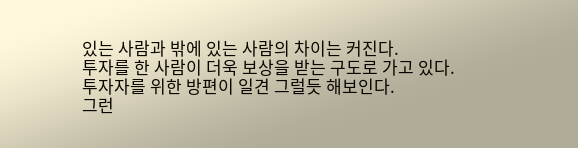있는 사람과 밖에 있는 사람의 차이는 커진다.
투자를 한 사람이 더욱 보상을 받는 구도로 가고 있다.
투자자를 위한 방편이 일견 그럴듯 해보인다.
그런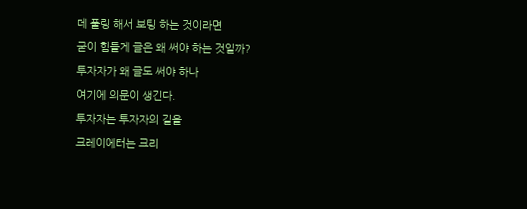데 풀링 해서 보팅 하는 것이라면
굳이 힘들게 글은 왜 써야 하는 것일까?
투자자가 왜 글도 써야 하나
여기에 의문이 생긴다.
투자자는 투자자의 길을
크레이에터는 크리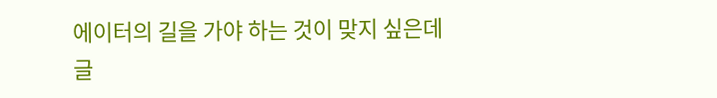에이터의 길을 가야 하는 것이 맞지 싶은데
글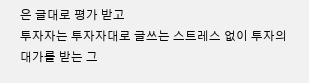은 글대로 평가 받고
투자자는 투자자대로 글쓰는 스트레스 없이 투자의 대가를 받는 그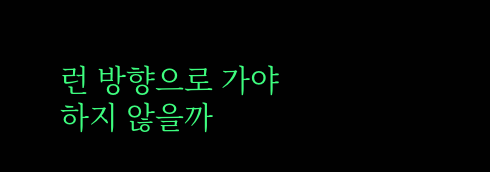런 방향으로 가야 하지 않을까